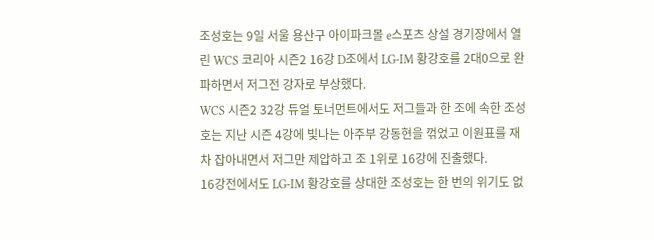조성호는 9일 서울 용산구 아이파크몰 e스포츠 상설 경기장에서 열린 WCS 코리아 시즌2 16강 D조에서 LG-IM 황강호를 2대0으로 완파하면서 저그전 강자로 부상했다.
WCS 시즌2 32강 듀얼 토너먼트에서도 저그들과 한 조에 속한 조성호는 지난 시즌 4강에 빛나는 아주부 강동현을 꺾었고 이원표를 재차 잡아내면서 저그만 제압하고 조 1위로 16강에 진출했다.
16강전에서도 LG-IM 황강호를 상대한 조성호는 한 번의 위기도 없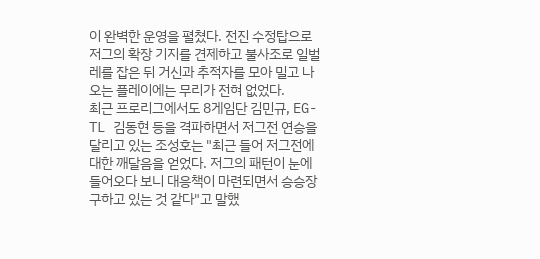이 완벽한 운영을 펼쳤다. 전진 수정탑으로 저그의 확장 기지를 견제하고 불사조로 일벌레를 잡은 뒤 거신과 추적자를 모아 밀고 나오는 플레이에는 무리가 전혀 없었다.
최근 프로리그에서도 8게임단 김민규, EG-TL 김동현 등을 격파하면서 저그전 연승을 달리고 있는 조성호는 "최근 들어 저그전에 대한 깨달음을 얻었다. 저그의 패턴이 눈에 들어오다 보니 대응책이 마련되면서 승승장구하고 있는 것 같다"고 말했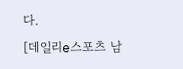다.
[데일리e스포츠 남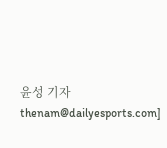윤성 기자 thenam@dailyesports.com]